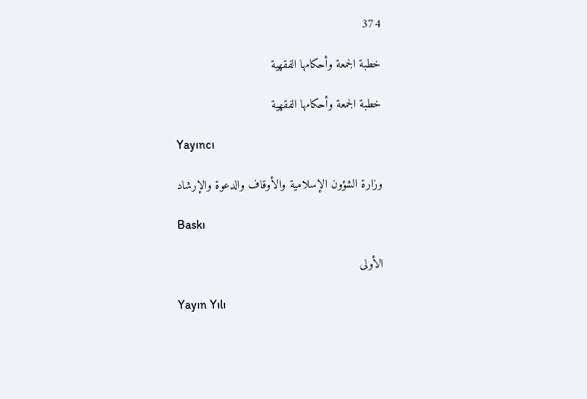374

خطبة الجمعة وأحكامها الفقهية

خطبة الجمعة وأحكامها الفقهية

Yayıncı

وزارة الشؤون الإسلامية والأوقاف والدعوة والإرشاد

Baskı

الأولى

Yayın Yılı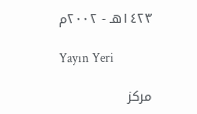١٤٢٣هـ - ٢٠٠٢م

Yayın Yeri

مركز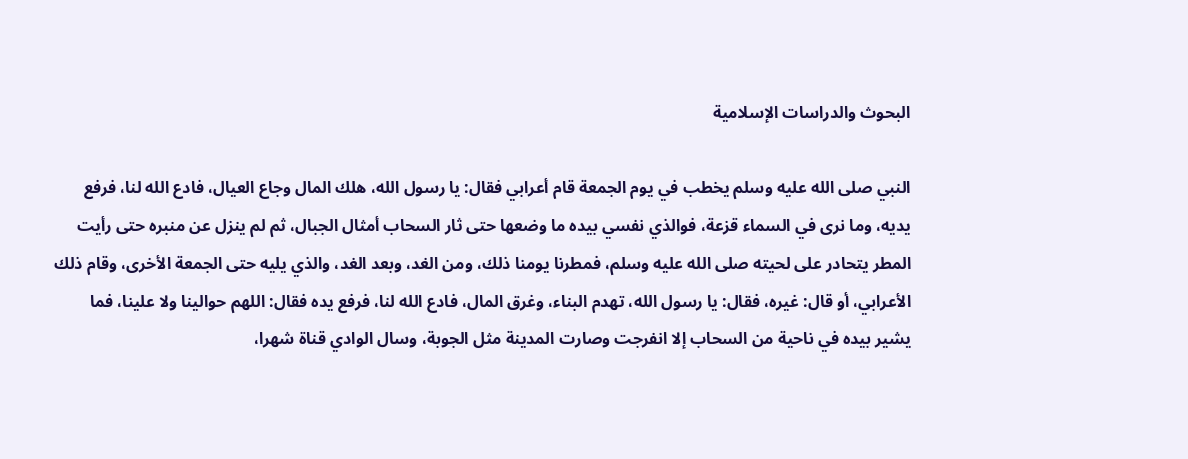البحوث والدراسات الإسلامية

النبي صلى الله عليه وسلم يخطب في يوم الجمعة قام أعرابي فقال: يا رسول الله، هلك المال وجاع العيال، فادع الله لنا، فرفع يديه، وما نرى في السماء قزعة، فوالذي نفسي بيده ما وضعها حتى ثار السحاب أمثال الجبال، ثم لم ينزل عن منبره حتى رأيت المطر يتحادر على لحيته صلى الله عليه وسلم، فمطرنا يومنا ذلك، ومن الغد، وبعد الغد، والذي يليه حتى الجمعة الأخرى، وقام ذلك الأعرابي، أو قال: غيره، فقال: يا رسول الله، تهدم البناء، وغرق المال، فادع الله لنا، فرفع يده فقال: اللهم حوالينا ولا علينا، فما يشير بيده في ناحية من السحاب إلا انفرجت وصارت المدينة مثل الجوبة، وسال الوادي قناة شهرا،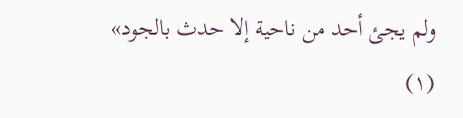ولم يجئ أحد من ناحية إلا حدث بالجود» (١)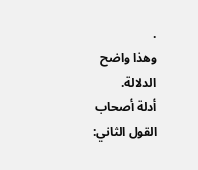.
وهذا واضح الدلالة.
أدلة أصحاب القول الثاني: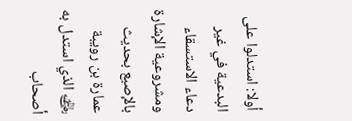أولا: استدلوا على البدعية في غير دعاء الاستسقاء ومشروعية الإشارة بالإصبع بحديث عمارة بن رويبة ﵁ الذي استدل به أصحاب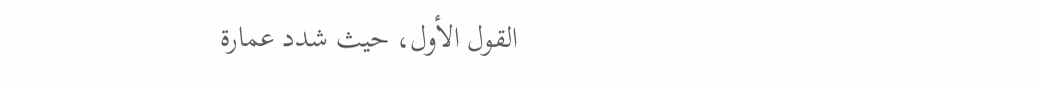القول الأول، حيث شدد عمارة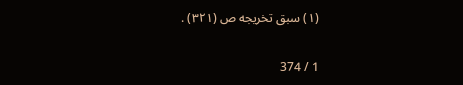(١) سبق تخريجه ص (٣٢١) .

1 / 374